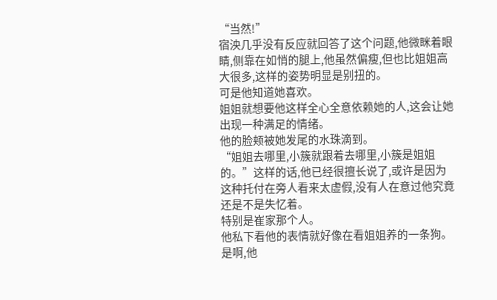“当然!”
宿泱几乎没有反应就回答了这个问题,他微眯着眼睛,侧靠在如悄的腿上,他虽然偏瘦,但也比姐姐高大很多,这样的姿势明显是别扭的。
可是他知道她喜欢。
姐姐就想要他这样全心全意依赖她的人,这会让她出现一种满足的情绪。
他的脸颊被她发尾的水珠滴到。
“姐姐去哪里,小簇就跟着去哪里,小簇是姐姐的。”这样的话,他已经很擅长说了,或许是因为这种托付在旁人看来太虚假,没有人在意过他究竟还是不是失忆着。
特别是崔家那个人。
他私下看他的表情就好像在看姐姐养的一条狗。
是啊,他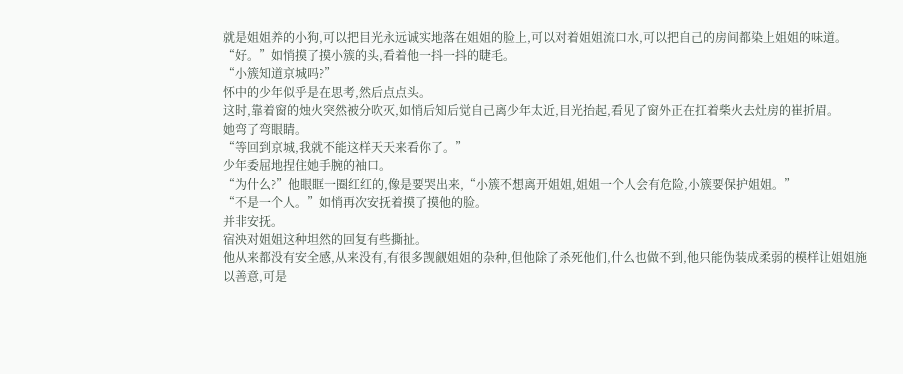就是姐姐养的小狗,可以把目光永远诚实地落在姐姐的脸上,可以对着姐姐流口水,可以把自己的房间都染上姐姐的味道。
“好。”如悄摸了摸小簇的头,看着他一抖一抖的睫毛。
“小簇知道京城吗?”
怀中的少年似乎是在思考,然后点点头。
这时,靠着窗的烛火突然被分吹灭,如悄后知后觉自己离少年太近,目光抬起,看见了窗外正在扛着柴火去灶房的崔折眉。
她弯了弯眼睛。
“等回到京城,我就不能这样天天来看你了。”
少年委屈地捏住她手腕的袖口。
“为什么?”他眼眶一圈红红的,像是要哭出来,“小簇不想离开姐姐,姐姐一个人会有危险,小簇要保护姐姐。”
“不是一个人。”如悄再次安抚着摸了摸他的脸。
并非安抚。
宿泱对姐姐这种坦然的回复有些撕扯。
他从来都没有安全感,从来没有,有很多觊觎姐姐的杂种,但他除了杀死他们,什么也做不到,他只能伪装成柔弱的模样让姐姐施以善意,可是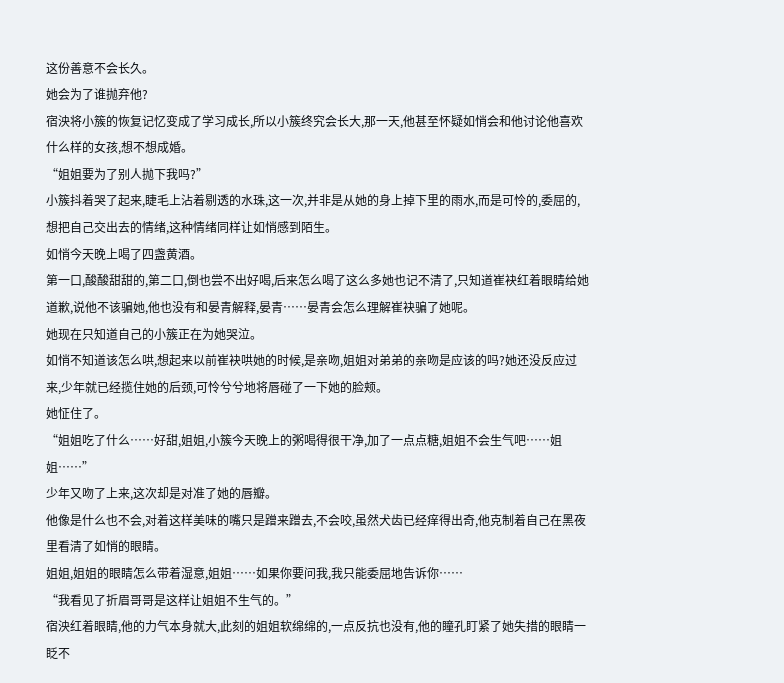这份善意不会长久。
她会为了谁抛弃他?
宿泱将小簇的恢复记忆变成了学习成长,所以小簇终究会长大,那一天,他甚至怀疑如悄会和他讨论他喜欢什么样的女孩,想不想成婚。
“姐姐要为了别人抛下我吗?”
小簇抖着哭了起来,睫毛上沾着剔透的水珠,这一次,并非是从她的身上掉下里的雨水,而是可怜的,委屈的,想把自己交出去的情绪,这种情绪同样让如悄感到陌生。
如悄今天晚上喝了四盏黄酒。
第一口,酸酸甜甜的,第二口,倒也尝不出好喝,后来怎么喝了这么多她也记不清了,只知道崔袂红着眼睛给她道歉,说他不该骗她,他也没有和晏青解释,晏青……晏青会怎么理解崔袂骗了她呢。
她现在只知道自己的小簇正在为她哭泣。
如悄不知道该怎么哄,想起来以前崔袂哄她的时候,是亲吻,姐姐对弟弟的亲吻是应该的吗?她还没反应过来,少年就已经揽住她的后颈,可怜兮兮地将唇碰了一下她的脸颊。
她怔住了。
“姐姐吃了什么……好甜,姐姐,小簇今天晚上的粥喝得很干净,加了一点点糖,姐姐不会生气吧……姐姐……”
少年又吻了上来,这次却是对准了她的唇瓣。
他像是什么也不会,对着这样美味的嘴只是蹭来蹭去,不会咬,虽然犬齿已经痒得出奇,他克制着自己在黑夜里看清了如悄的眼睛。
姐姐,姐姐的眼睛怎么带着湿意,姐姐……如果你要问我,我只能委屈地告诉你……
“我看见了折眉哥哥是这样让姐姐不生气的。”
宿泱红着眼睛,他的力气本身就大,此刻的姐姐软绵绵的,一点反抗也没有,他的瞳孔盯紧了她失措的眼睛一眨不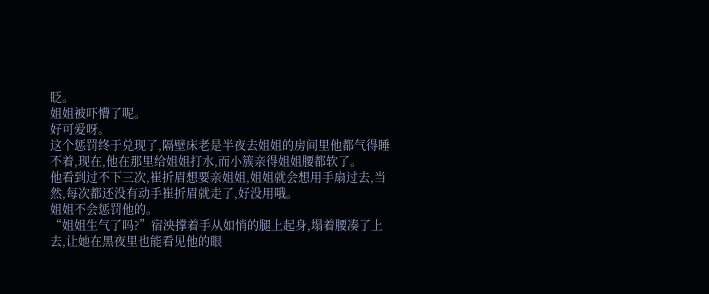眨。
姐姐被吓懵了呢。
好可爱呀。
这个惩罚终于兑现了,隔壁床老是半夜去姐姐的房间里他都气得睡不着,现在,他在那里给姐姐打水,而小簇亲得姐姐腰都软了。
他看到过不下三次,崔折眉想要亲姐姐,姐姐就会想用手扇过去,当然,每次都还没有动手崔折眉就走了,好没用哦。
姐姐不会惩罚他的。
“姐姐生气了吗?”宿泱撑着手从如悄的腿上起身,塌着腰凑了上去,让她在黑夜里也能看见他的眼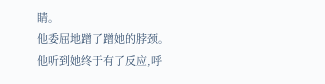睛。
他委屈地蹭了蹭她的脖颈。
他听到她终于有了反应,呼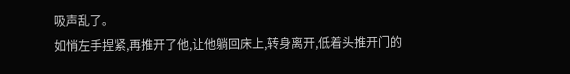吸声乱了。
如悄左手捏紧,再推开了他,让他躺回床上,转身离开,低着头推开门的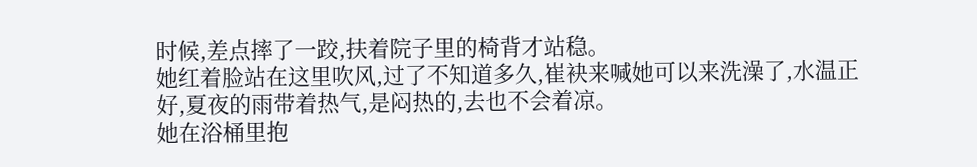时候,差点摔了一跤,扶着院子里的椅背才站稳。
她红着脸站在这里吹风,过了不知道多久,崔袂来喊她可以来洗澡了,水温正好,夏夜的雨带着热气,是闷热的,去也不会着凉。
她在浴桶里抱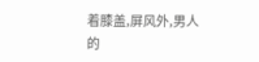着膝盖,屏风外,男人的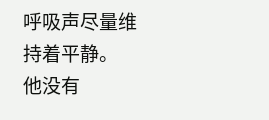呼吸声尽量维持着平静。
他没有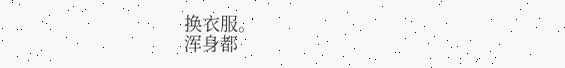换衣服。
浑身都